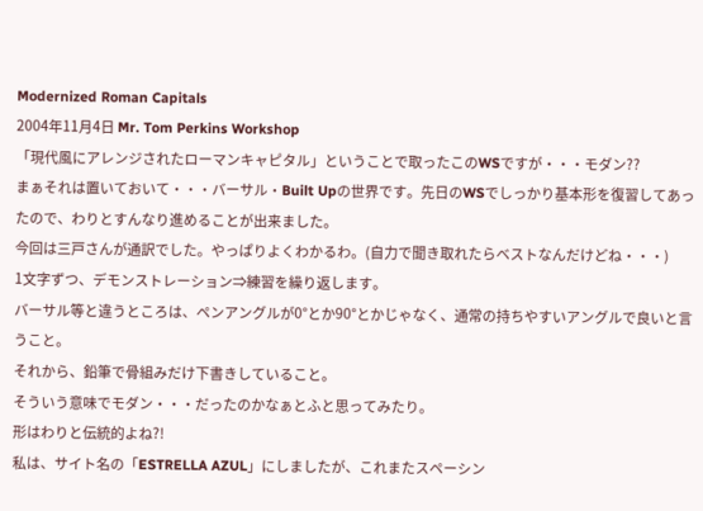Modernized Roman Capitals
2004年11月4日 Mr. Tom Perkins Workshop
「現代風にアレンジされたローマンキャピタル」ということで取ったこのWSですが・・・モダン??
まぁそれは置いておいて・・・バーサル・Built Upの世界です。先日のWSでしっかり基本形を復習してあったので、わりとすんなり進めることが出来ました。
今回は三戸さんが通訳でした。やっぱりよくわかるわ。(自力で聞き取れたらベストなんだけどね・・・)
1文字ずつ、デモンストレーション⇒練習を繰り返します。
バーサル等と違うところは、ペンアングルが0°とか90°とかじゃなく、通常の持ちやすいアングルで良いと言うこと。
それから、鉛筆で骨組みだけ下書きしていること。
そういう意味でモダン・・・だったのかなぁとふと思ってみたり。
形はわりと伝統的よね?!
私は、サイト名の「ESTRELLA AZUL」にしましたが、これまたスペーシン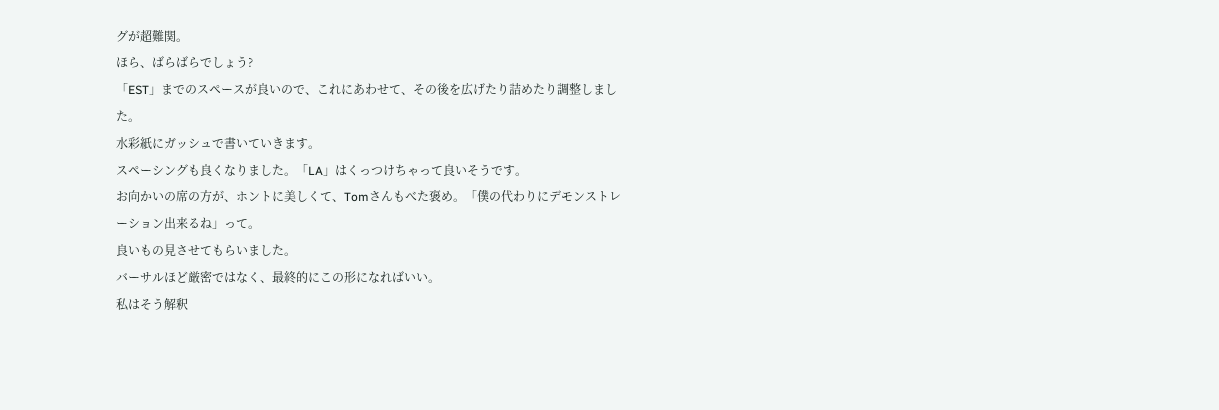グが超難関。
ほら、ばらばらでしょう?
「EST」までのスペースが良いので、これにあわせて、その後を広げたり詰めたり調整しました。
水彩紙にガッシュで書いていきます。
スペーシングも良くなりました。「LA」はくっつけちゃって良いそうです。
お向かいの席の方が、ホントに美しくて、Tomさんもべた褒め。「僕の代わりにデモンストレーション出来るね」って。
良いもの見させてもらいました。
バーサルほど厳密ではなく、最終的にこの形になればいい。
私はそう解釈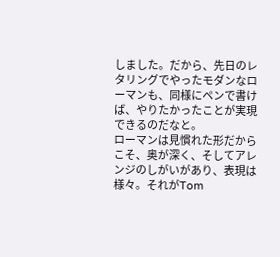しました。だから、先日のレタリングでやったモダンなローマンも、同様にペンで書けば、やりたかったことが実現できるのだなと。
ローマンは見慣れた形だからこそ、奥が深く、そしてアレンジのしがいがあり、表現は様々。それがTom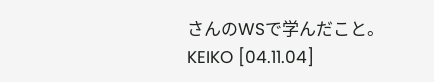さんのWSで学んだこと。
KEIKO [04.11.04]